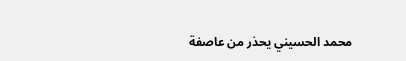محمد الحسيني يحذر من عاصفة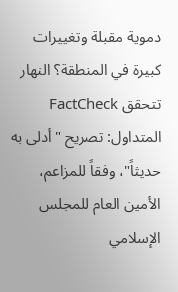دموية مقبلة وتغييرات كبيرة في المنطقة؟ النهار تتحقق FactCheck
المتداول: تصريح "أدلى به حديثاً"، وفقاً للمزاعم، الأمين العام للمجلس الإسلامي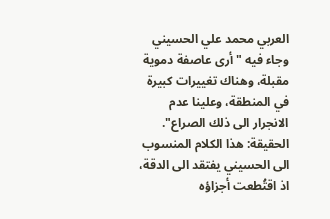العربي محمد علي الحسيني وجاء فيه "أرى عاصفة دموية مقبلة، وهناك تغييرات كبيرة في المنطقة، وعلينا عدم الانجرار الى ذلك الصراع".
الحقيقة: هذا الكلام المنسوب الى الحسيني يفتقد الى الدقة، اذ اقتُطعت أجزاؤه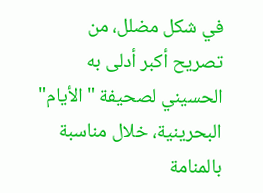في شكل مضلل، من تصريح أكبر أدلى به الحسيني لصحيفة "الأيام" البحرينية، خلال مناسبة بالمنامة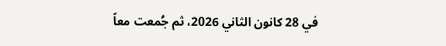في 28 كانون الثاني 2026، ثم جُمعت معاً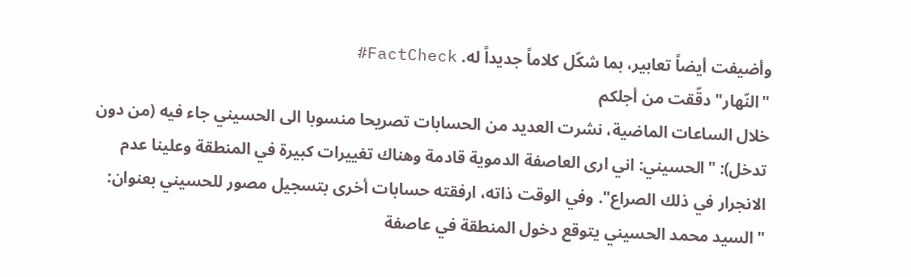وأضيفت أيضاً تعابير، بما شكّل كلاماً جديداً له. FactCheck#
"النّهار" دقّقت من أجلكم
خلال الساعات الماضية، نشرت العديد من الحسابات تصريحا منسوبا الى الحسيني جاء فيه (من دون تدخل): "الحسيني: اني ارى العاصفة الدموية قادمة وهناك تغييرات كبيرة في المنطقة وعلينا عدم الانجرار في ذلك الصراع". وفي الوقت ذاته، ارفقته حسابات أخرى بتسجيل مصور للحسيني بعنوان: "السيد محمد الحسيني يتوقع دخول المنطقة في عاصفة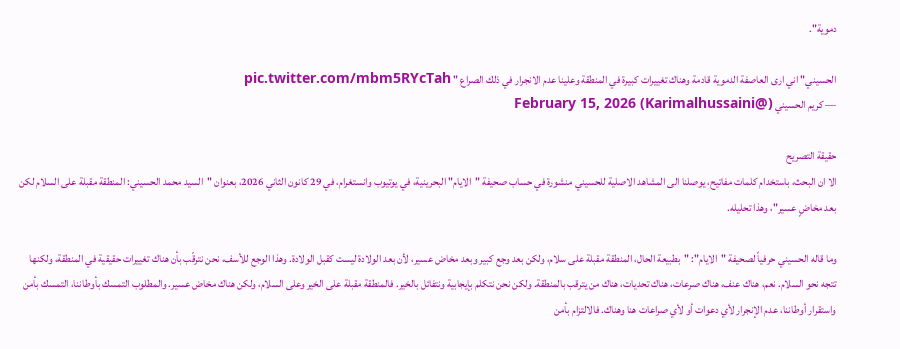دموية".

الحسيني" اني ارى العاصفة الدموية قادمة وهناك تغييرات كبيرة في المنطقة وعلينا عدم الانجرار في ذلك الصراع " pic.twitter.com/mbm5RYcTah
— كريم الحسيني (@Karimalhussaini) February 15, 2026

حقيقة التصريح
الا ان البحث، باستخدام كلمات مفاتيح، يوصلنا الى المشاهد الاصلية للحسيني منشورة في حساب صحيفة "الايام" البحرينية، في يوتيوب وانستغرام، في 29 كانون الثاني 2026، بعنوان "السيد محمد الحسيني: المنطقة مقبلة على السلام لكن بعد مخاضٍ عسير"، وهذا تحليله.

وما قاله الحسيني حرفياً لصحيفة "الايام": "بطبيعة الحال، المنطقة مقبلة على سلام، ولكن بعد وجع كبير وبعد مخاض عسير، لأن بعد الولادة ليست كقبل الولادة. وهذا الوجع للأسف، نحن نترقّب بأن هناك تغييرات حقيقية في المنطقة، ولكنها تتجه نحو السلام. نعم، هناك عنف، هناك صرعات، هناك تحديات، هناك من يترقب بالمنطقة. ولكن نحن نتكلم بإيجابية ونتفائل بالخير. فالمنطقة مقبلة على الخير وعلى السلام، ولكن هناك مخاض عسير. والمطلوب التمسك بأوطاننا، التمسك بأمن واستقرار أوطاننا، عدم الإنجرار لأي دعوات أو لأي صراعات هنا وهناك. فالالتزام بأمن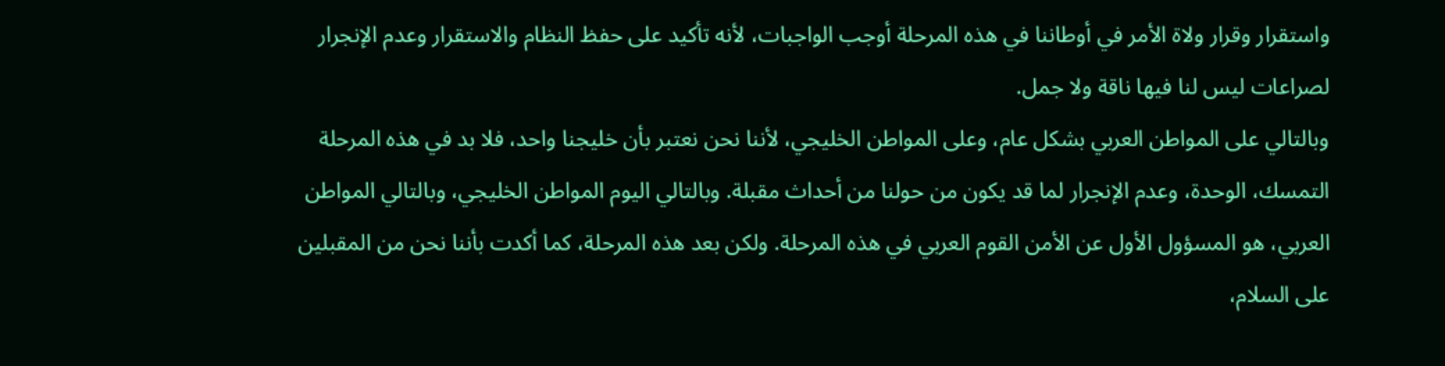واستقرار وقرار ولاة الأمر في أوطاننا في هذه المرحلة أوجب الواجبات، لأنه تأكيد على حفظ النظام والاستقرار وعدم الإنجرار لصراعات ليس لنا فيها ناقة ولا جمل.
وبالتالي على المواطن العربي بشكل عام، وعلى المواطن الخليجي، لأننا نحن نعتبر بأن خليجنا واحد، فلا بد في هذه المرحلة التمسك، الوحدة، وعدم الإنجرار لما قد يكون من حولنا من أحداث مقبلة. وبالتالي اليوم المواطن الخليجي، وبالتالي المواطن العربي، هو المسؤول الأول عن الأمن القوم العربي في هذه المرحلة. ولكن بعد هذه المرحلة، كما أكدت بأننا نحن من المقبلين على السلام،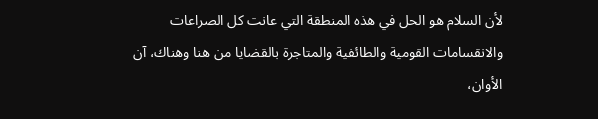لأن السلام هو الحل في هذه المنطقة التي عانت كل الصراعات والانقسامات القومية والطائفية والمتاجرة بالقضايا من هنا وهناك، آن الأوان،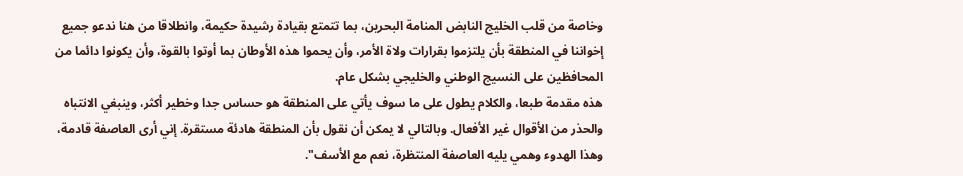وخاصة من قلب الخليج النابض المنامة البحرين، بما تتمتع بقيادة رشيدة حكيمة، وانطلاقا من هنا ندعو جميع إخواننا في المنطقة بأن يلتزموا بقرارات ولاة الأمر، وأن يحموا هذه الأوطان بما أوتوا بالقوة، وأن يكونوا دائما من المحافظين على النسيج الوطني والخليجي بشكل عام.
هذه مقدمة طبعا، والكلام يطول على ما سوف يأتي على المنطقة هو حساس جدا وخطير أكثر، وينبغي الانتباه والحذر من الأقوال غير الأفعال. وبالتالي لا يمكن أن نقول بأن المنطقة هادئة مستقرة. إني أرى العاصفة قادمة، وهذا الهدوء وهمي يليه العاصفة المنتظرة، نعم مع الأسف".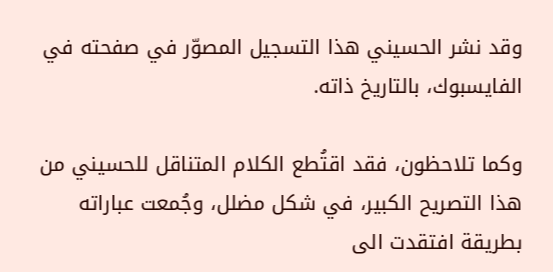وقد نشر الحسيني هذا التسجيل المصوّر في صفحته في الفايسبوك، بالتاريخ ذاته.

وكما تلاحظون، فقد اقتُطع الكلام المتناقل للحسيني من هذا التصريح الكبير، في شكل مضلل، وجُمعت عباراته بطريقة افتقدت الى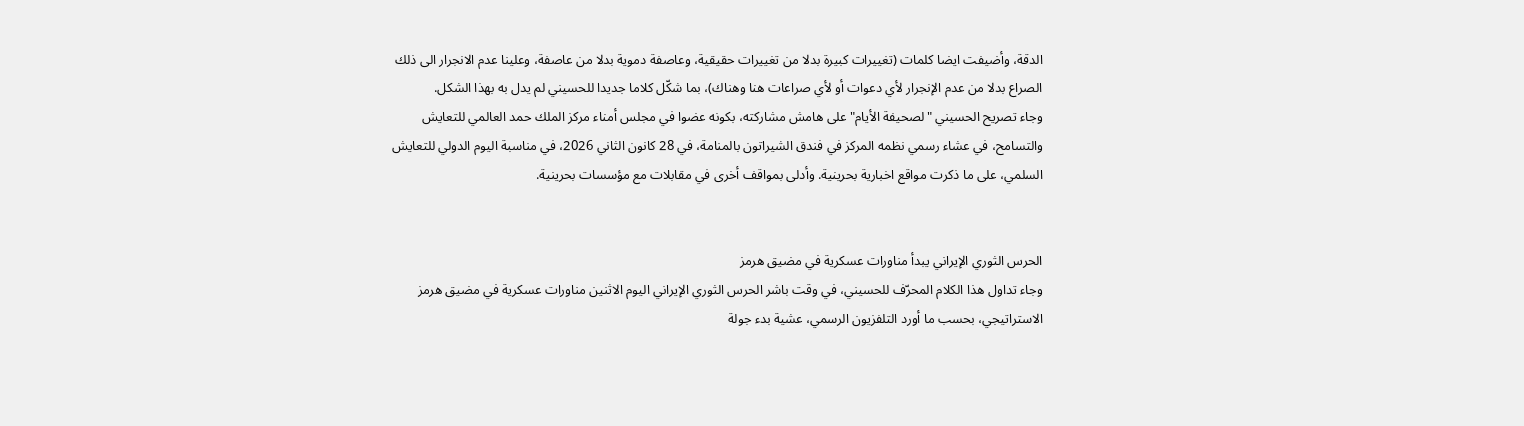الدقة، وأضيفت ايضا كلمات (تغييرات كبيرة بدلا من تغييرات حقيقية، وعاصفة دموية بدلا من عاصفة، وعلينا عدم الانجرار الى ذلك الصراع بدلا من عدم الإنجرار لأي دعوات أو لأي صراعات هنا وهناك)، بما شكّل كلاما جديدا للحسيني لم يدل به بهذا الشكل.
وجاء تصريح الحسيني "لصحيفة الأيام" على هامش مشاركته، بكونه عضوا في مجلس أمناء مركز الملك حمد العالمي للتعايش والتسامح، في عشاء رسمي نظمه المركز في فندق الشيراتون بالمنامة، في 28 كانون الثاني 2026، في مناسبة اليوم الدولي للتعايش السلمي، على ما ذكرت مواقع اخبارية بحرينية. وأدلى بمواقف أخرى في مقابلات مع مؤسسات بحرينية.


الحرس الثوري الإيراني يبدأ مناورات عسكرية في مضيق هرمز
وجاء تداول هذا الكلام المحرّف للحسيني، في وقت باشر الحرس الثوري الإيراني اليوم الاثنين مناورات عسكرية في مضيق هرمز الاستراتيجي، بحسب ما أورد التلفزيون الرسمي، عشية بدء جولة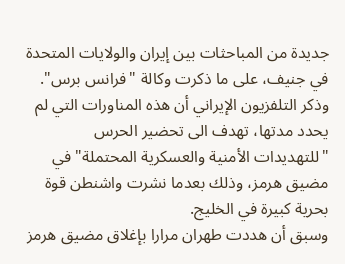جديدة من المباحثات بين إيران والولايات المتحدة في جنيف، على ما ذكرت وكالة "فرانس برس".
وذكر التلفزيون الإيراني أن هذه المناورات التي لم يحدد مدتها، تهدف الى تحضير الحرس "للتهديدات الأمنية والعسكرية المحتملة" في مضيق هرمز، وذلك بعدما نشرت واشنطن قوة بحرية كبيرة في الخليج.
وسبق أن هددت طهران مرارا بإغلاق مضيق هرمز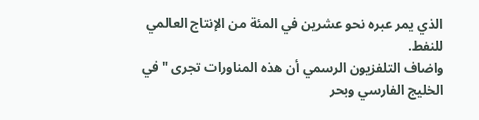الذي يمر عبره نحو عشرين في المئة من الإنتاج العالمي للنفط.
واضاف التلفزيون الرسمي أن هذه المناورات تجرى "في الخليج الفارسي وبحر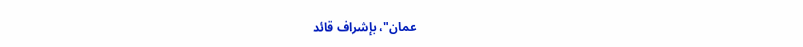عمان"، بإشراف قائد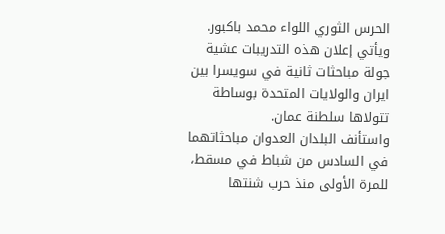الحرس الثوري اللواء محمد باكبور.
ويأتي إعلان هذه التدريبات عشية جولة مباحثات ثانية في سويسرا بين ايران والولايات المتحدة بوساطة تتولاها سلطنة عمان.
واستأنف البلدان العدوان مباحثاتهما في السادس من شباط في مسقط، للمرة الأولى منذ حرب شنتها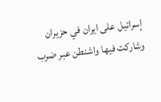إسرائيل على ايران في حزيران وشاركت فيها واشنطن عبر ضرب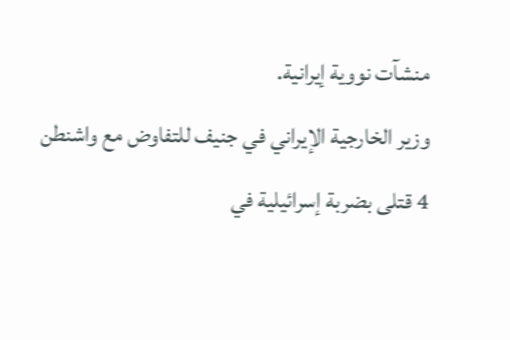منشآت نووية إيرانية.
وزير الخارجية الإيراني في جنيف للتفاوض مع واشنطن
4 قتلى بضربة إسرائيلية في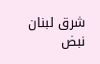شرق لبنان
نبض